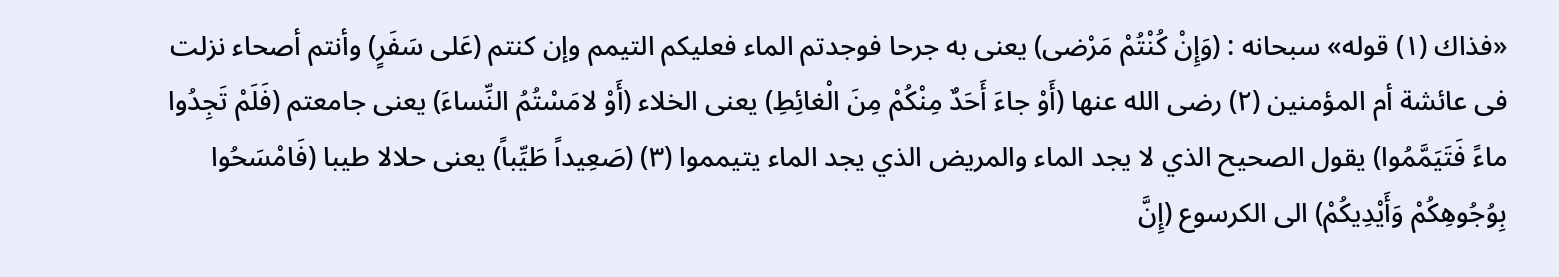«فذاك (١) قوله» سبحانه : (وَإِنْ كُنْتُمْ مَرْضى) يعنى به جرحا فوجدتم الماء فعليكم التيمم وإن كنتم (عَلى سَفَرٍ) وأنتم أصحاء نزلت فى عائشة أم المؤمنين (٢) رضى الله عنها (أَوْ جاءَ أَحَدٌ مِنْكُمْ مِنَ الْغائِطِ) يعنى الخلاء (أَوْ لامَسْتُمُ النِّساءَ) يعنى جامعتم (فَلَمْ تَجِدُوا ماءً فَتَيَمَّمُوا) يقول الصحيح الذي لا يجد الماء والمريض الذي يجد الماء يتيمموا (٣) (صَعِيداً طَيِّباً) يعنى حلالا طيبا (فَامْسَحُوا بِوُجُوهِكُمْ وَأَيْدِيكُمْ) الى الكرسوع (إِنَّ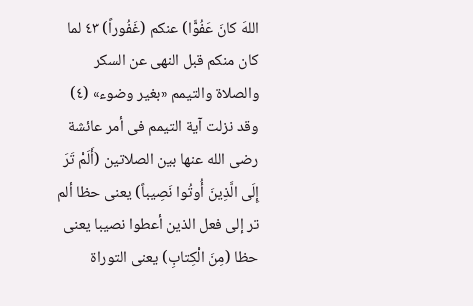اللهَ كانَ عَفُوًّا) عنكم (غَفُوراً) ٤٣ لما كان منكم قبل النهى عن السكر والصلاة والتيمم «بغير وضوء» (٤) وقد نزلت آية التيمم فى أمر عائشة رضى الله عنها بين الصلاتين (أَلَمْ تَرَ إِلَى الَّذِينَ أُوتُوا نَصِيباً) يعنى حظا ألم تر إلى فعل الذين أعطوا نصيبا يعنى حظا (مِنَ الْكِتابِ) يعنى التوراة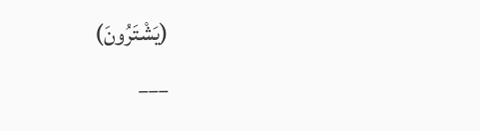(يَشْتَرُونَ)
___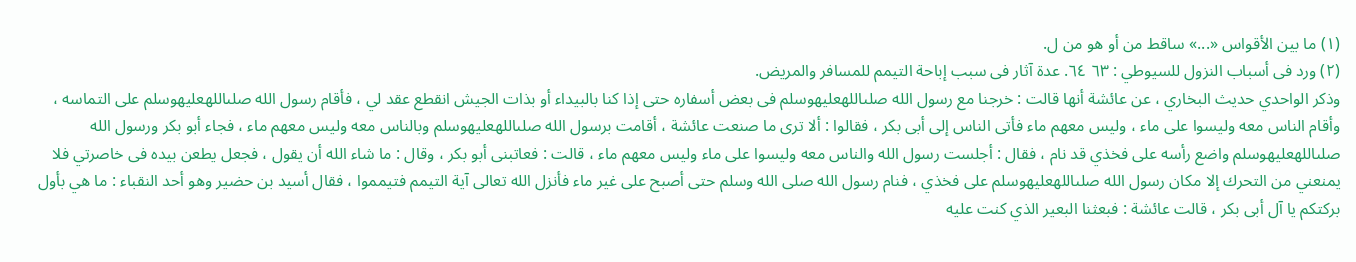(١) ما بين الأقواس «...» ساقط من أو هو من ل.
(٢) ورد فى أسباب النزول للسيوطي : ٦٣ ٦٤. عدة آثار فى سبب إباحة التيمم للمسافر والمريض.
وذكر الواحدي حديث البخاري ، عن عائشة أنها قالت : خرجنا مع رسول الله صلىاللهعليهوسلم فى بعض أسفاره حتى إذا كنا بالبيداء أو بذات الجيش انقطع عقد لي ، فأقام رسول الله صلىاللهعليهوسلم على التماسه ، وأقام الناس معه وليسوا على ماء ، وليس معهم ماء فأتى الناس إلى أبى بكر ، فقالوا : ألا ترى ما صنعت عائشة ، أقامت برسول الله صلىاللهعليهوسلم وبالناس معه وليس معهم ماء ، فجاء أبو بكر ورسول الله صلىاللهعليهوسلم واضع رأسه على فخذي قد نام ، فقال : أجلست رسول الله والناس معه وليسوا على ماء وليس معهم ماء ، قالت : فعاتبنى أبو بكر ، وقال : ما شاء الله أن يقول ، فجعل يطعن بيده فى خاصرتي فلا يمنعني من التحرك إلا مكان رسول الله صلىاللهعليهوسلم على فخذي ، فنام رسول الله صلى الله وسلم حتى أصبح على غير ماء فأنزل الله تعالى آية التيمم فتيمموا ، فقال أسيد بن حضير وهو أحد النقباء : ما هي بأول بركتكم يا آل أبى بكر ، قالت عائشة : فبعثنا البعير الذي كنت عليه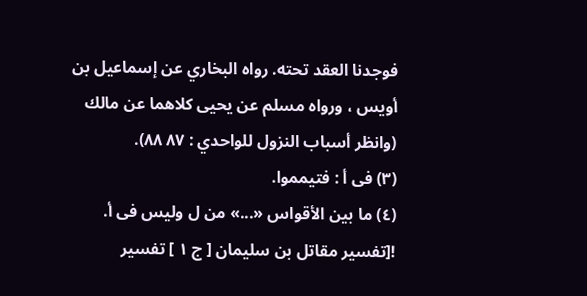فوجدنا العقد تحته. رواه البخاري عن إسماعيل بن أويس ، ورواه مسلم عن يحيى كلاهما عن مالك (وانظر أسباب النزول للواحدي : ٨٧ ٨٨).
(٣) فى أ : فتيمموا.
(٤) ما بين الأقواس «...» من ل وليس فى أ.
![تفسير مقاتل بن سليمان [ ج ١ ] تفسير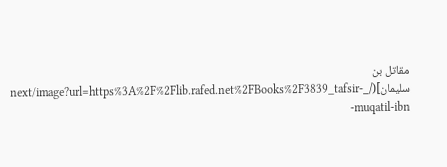مقاتل بن سليمان](/_next/image?url=https%3A%2F%2Flib.rafed.net%2FBooks%2F3839_tafsir-muqatil-ibn-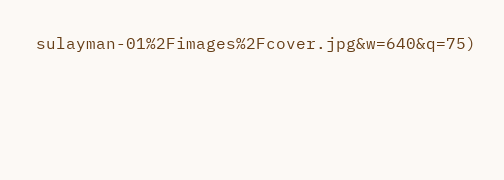sulayman-01%2Fimages%2Fcover.jpg&w=640&q=75)